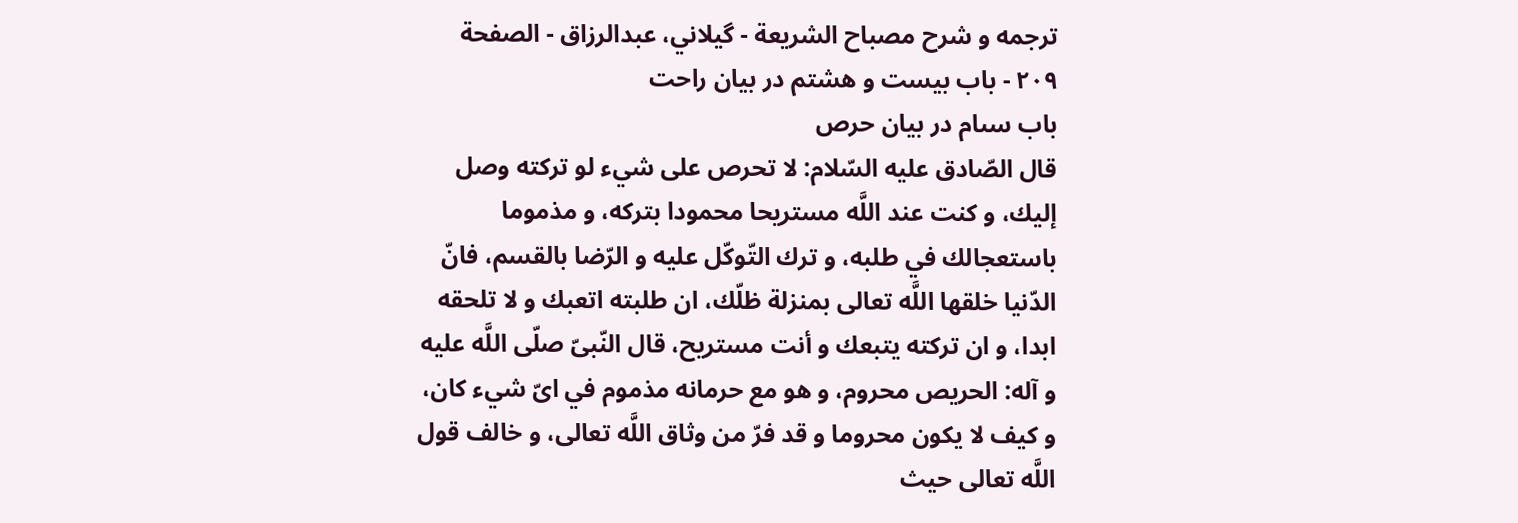ترجمه و شرح مصباح الشريعة - گيلاني، عبدالرزاق - الصفحة ٢٠٩ - باب بيست و هشتم در بيان راحت
باب سىام در بيان حرص
قال الصّادق عليه السّلام: لا تحرص على شيء لو تركته وصل إليك، و كنت عند اللَّه مستريحا محمودا بتركه، و مذموما باستعجالك في طلبه، و ترك التّوكّل عليه و الرّضا بالقسم، فانّ الدّنيا خلقها اللَّه تعالى بمنزلة ظلّك، ان طلبته اتعبك و لا تلحقه ابدا، و ان تركته يتبعك و أنت مستريح، قال النّبىّ صلّى اللَّه عليه و آله: الحريص محروم، و هو مع حرمانه مذموم في اىّ شيء كان، و كيف لا يكون محروما و قد فرّ من وثاق اللَّه تعالى، و خالف قول اللَّه تعالى حيث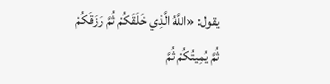يقول: «اللَّهُ الَّذِي خَلَقَكُمْ ثُمَّ رَزَقَكُمْ ثُمَّ يُمِيتُكُمْ ثُمَّ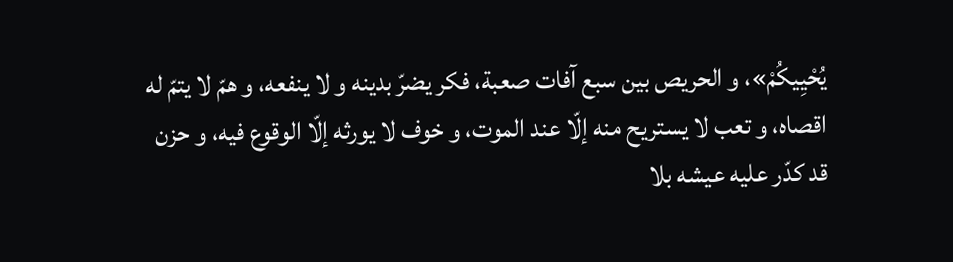يُحْيِيكُمْ»، و الحريص بين سبع آفات صعبة، فكر يضرّ بدينه و لا ينفعه، و همّ لا يتمّ له اقصاه، و تعب لا يستريح منه إلّا عند الموت، و خوف لا يورثه إلّا الوقوع فيه، و حزن قد كدّر عليه عيشه بلا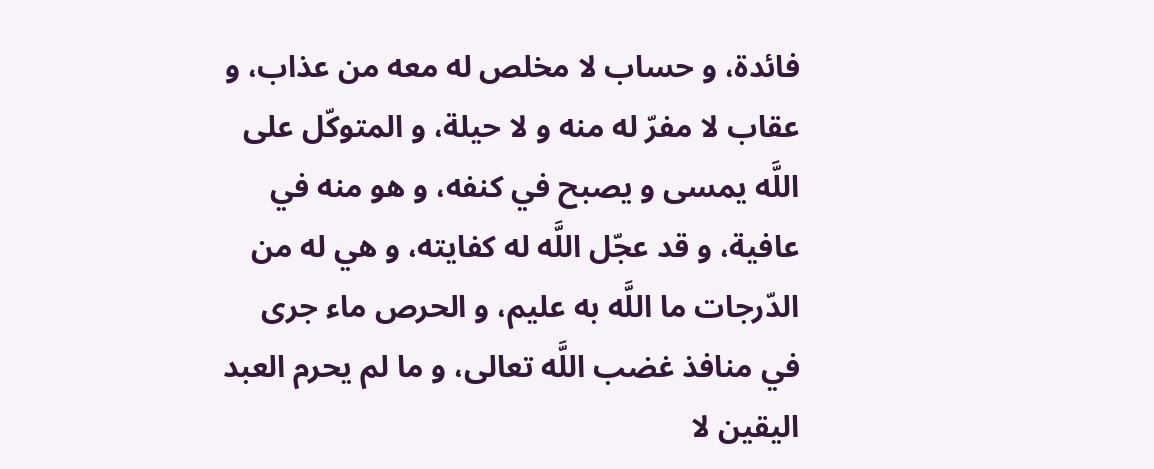فائدة، و حساب لا مخلص له معه من عذاب، و عقاب لا مفرّ له منه و لا حيلة، و المتوكّل على اللَّه يمسى و يصبح في كنفه، و هو منه في عافية، و قد عجّل اللَّه له كفايته، و هي له من الدّرجات ما اللَّه به عليم، و الحرص ماء جرى في منافذ غضب اللَّه تعالى، و ما لم يحرم العبد اليقين لا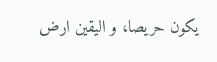يكون حريصا، و اليقين ارض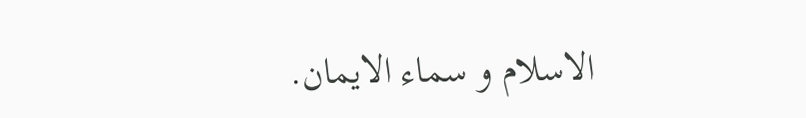الاسلام و سماء الايمان.